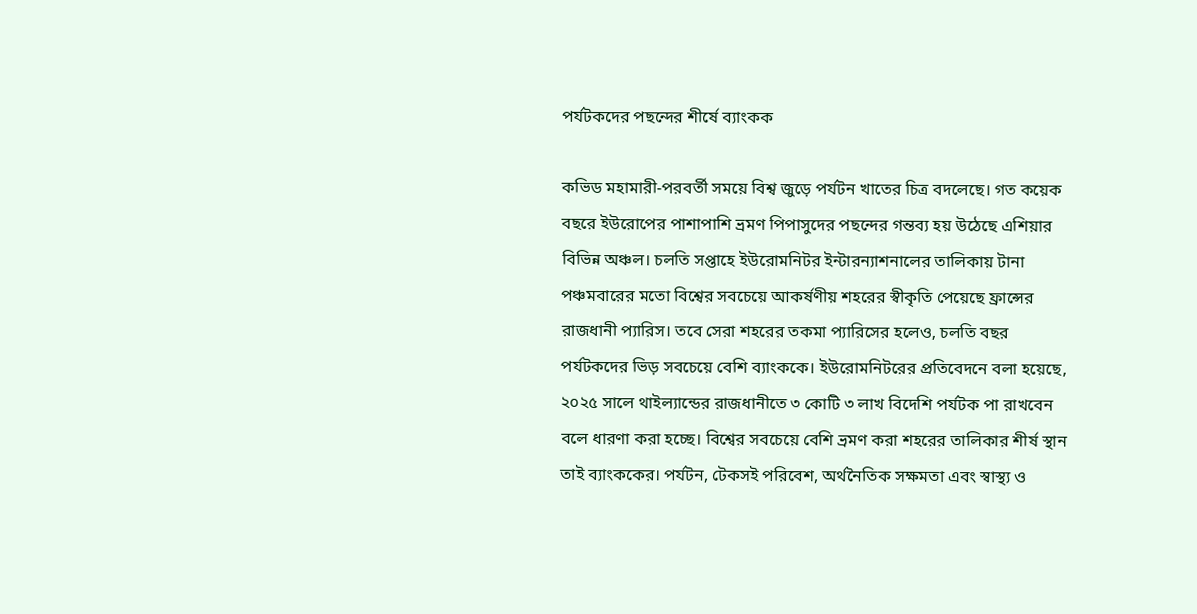পর্যটকদের পছন্দের শীর্ষে ব্যাংকক

কভিড মহামারী-পরবর্তী সময়ে বিশ্ব জুড়ে পর্যটন খাতের চিত্র বদলেছে। গত কয়েক বছরে ইউরোপের পাশাপাশি ভ্রমণ পিপাসুদের পছন্দের গন্তব্য হয় উঠেছে এশিয়ার বিভিন্ন অঞ্চল। চলতি সপ্তাহে ইউরোমনিটর ইন্টারন্যাশনালের তালিকায় টানা পঞ্চমবারের মতো বিশ্বের সবচেয়ে আকর্ষণীয় শহরের স্বীকৃতি পেয়েছে ফ্রান্সের রাজধানী প্যারিস। তবে সেরা শহরের তকমা প্যারিসের হলেও, চলতি বছর পর্যটকদের ভিড় সবচেয়ে বেশি ব্যাংককে। ইউরোমনিটরের প্রতিবেদনে বলা হয়েছে, ২০২৫ সালে থাইল্যান্ডের রাজধানীতে ৩ কোটি ৩ লাখ বিদেশি পর্যটক পা রাখবেন বলে ধারণা করা হচ্ছে। বিশ্বের সবচেয়ে বেশি ভ্রমণ করা শহরের তালিকার শীর্ষ স্থান তাই ব্যাংককের। পর্যটন, টেকসই পরিবেশ, অর্থনৈতিক সক্ষমতা এবং স্বাস্থ্য ও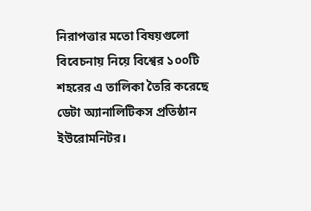নিরাপত্তার মতো বিষয়গুলো বিবেচনায় নিয়ে বিশ্বের ১০০টি শহরের এ তালিকা তৈরি করেছে ডেটা অ্যানালিটিকস প্রতিষ্ঠান ইউরোমনিটর।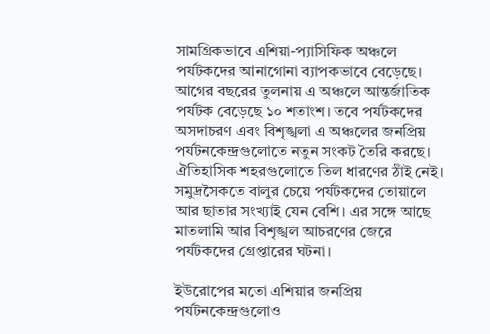সামগ্রিকভাবে এশিয়া-প্যাসিফিক অঞ্চলে পর্যটকদের আনাগোনা ব্যাপকভাবে বেড়েছে। আগের বছরের তুলনায় এ অঞ্চলে আন্তর্জাতিক পর্যটক বেড়েছে ১০ শতাংশ। তবে পর্যটকদের অসদাচরণ এবং বিশৃঙ্খলা এ অঞ্চলের জনপ্রিয় পর্যটনকেন্দ্রগুলোতে নতুন সংকট তৈরি করছে। ঐতিহাসিক শহরগুলোতে তিল ধারণের ঠাঁই নেই। সমুদ্রসৈকতে বালুর চেয়ে পর্যটকদের তোয়ালে আর ছাতার সংখ্যাই যেন বেশি। এর সঙ্গে আছে মাতলামি আর বিশৃঙ্খল আচরণের জেরে পর্যটকদের গ্রেপ্তারের ঘটনা।

ইউরোপের মতো এশিয়ার জনপ্রিয় পর্যটনকেন্দ্রগুলোও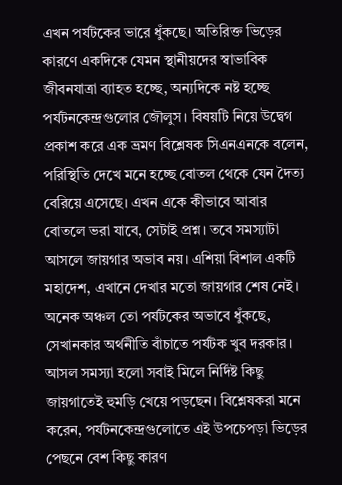এখন পর্যটকের ভারে ধুঁকছে। অতিরিক্ত ভিড়ের কারণে একদিকে যেমন স্থানীয়দের স্বাভাবিক জীবনযাত্রা ব্যাহত হচ্ছে, অন্যদিকে নষ্ট হচ্ছে পর্যটনকেন্দ্রগুলোর জৌলুস। বিষয়টি নিয়ে উদ্বেগ প্রকাশ করে এক ভ্রমণ বিশ্লেষক সিএনএনকে বলেন, পরিস্থিতি দেখে মনে হচ্ছে বোতল থেকে যেন দৈত্য বেরিয়ে এসেছে। এখন একে কীভাবে আবার বোতলে ভরা যাবে, সেটাই প্রশ্ন। তবে সমস্যাটা আসলে জায়গার অভাব নয়। এশিয়া বিশাল একটি মহাদেশ, এখানে দেখার মতো জায়গার শেষ নেই। অনেক অঞ্চল তো পর্যটকের অভাবে ধুঁকছে, সেখানকার অর্থনীতি বাঁচাতে পর্যটক খুব দরকার। আসল সমস্যা হলো সবাই মিলে নির্দিষ্ট কিছু জায়গাতেই হুমড়ি খেয়ে পড়ছেন। বিশ্লেষকরা মনে করেন, পর্যটনকেন্দ্রগুলোতে এই উপচেপড়া ভিড়ের পেছনে বেশ কিছু কারণ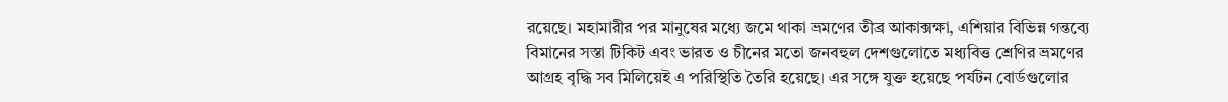রয়েছে। মহামারীর পর মানুষের মধ্যে জমে থাকা ভ্রমণের তীব্র আকাক্সক্ষা, এশিয়ার বিভিন্ন গন্তব্যে বিমানের সস্তা টিকিট এবং ভারত ও চীনের মতো জনবহুল দেশগুলোতে মধ্যবিত্ত শ্রেণির ভ্রমণের আগ্রহ বৃদ্ধি সব মিলিয়েই এ পরিস্থিতি তৈরি হয়েছে। এর সঙ্গে যুক্ত হয়েছে পর্যটন বোর্ডগুলোর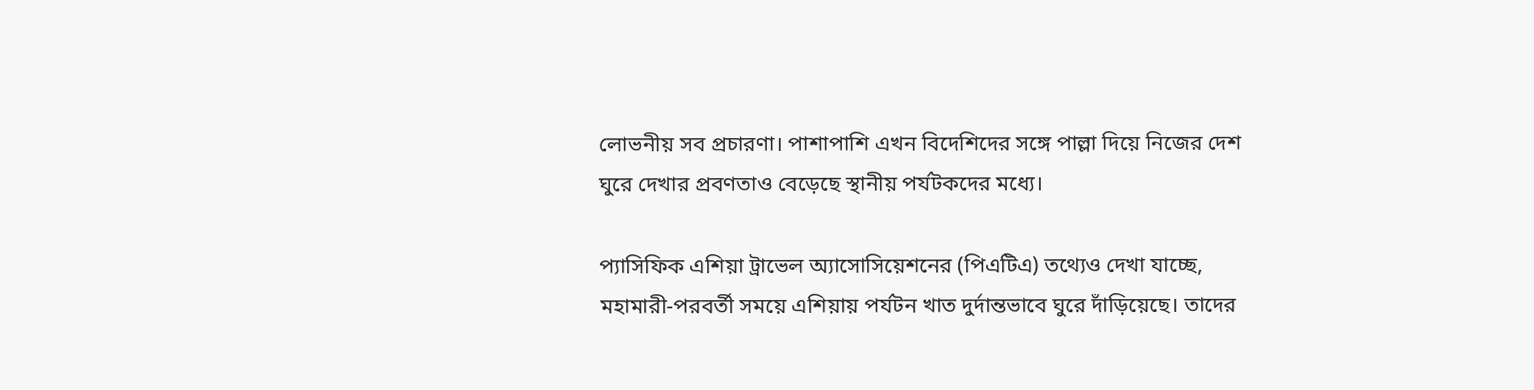লোভনীয় সব প্রচারণা। পাশাপাশি এখন বিদেশিদের সঙ্গে পাল্লা দিয়ে নিজের দেশ ঘুরে দেখার প্রবণতাও বেড়েছে স্থানীয় পর্যটকদের মধ্যে।

প্যাসিফিক এশিয়া ট্রাভেল অ্যাসোসিয়েশনের (পিএটিএ) তথ্যেও দেখা যাচ্ছে, মহামারী-পরবর্তী সময়ে এশিয়ায় পর্যটন খাত দুর্দান্তভাবে ঘুরে দাঁড়িয়েছে। তাদের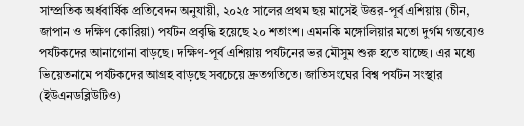সাম্প্রতিক অর্ধবার্ষিক প্রতিবেদন অনুযায়ী, ২০২৫ সালের প্রথম ছয় মাসেই উত্তর-পূর্ব এশিয়ায় (চীন, জাপান ও দক্ষিণ কোরিয়া) পর্যটন প্রবৃদ্ধি হয়েছে ২০ শতাংশ। এমনকি মঙ্গোলিয়ার মতো দুর্গম গন্তব্যেও পর্যটকদের আনাগোনা বাড়ছে। দক্ষিণ-পূর্ব এশিয়ায় পর্যটনের ভর মৌসুম শুরু হতে যাচ্ছে। এর মধ্যে ভিয়েতনামে পর্যটকদের আগ্রহ বাড়ছে সবচেয়ে দ্রুতগতিতে। জাতিসংঘের বিশ্ব পর্যটন সংস্থার (ইউএনডব্লিউটিও)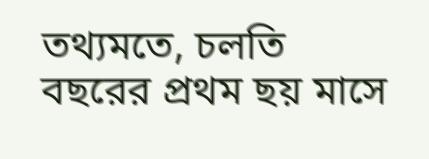তথ্যমতে, চলতি বছরের প্রথম ছয় মাসে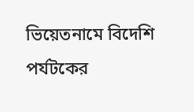ভিয়েতনামে বিদেশি পর্যটকের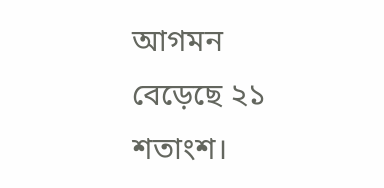আগমন বেড়েছে ২১ শতাংশ।